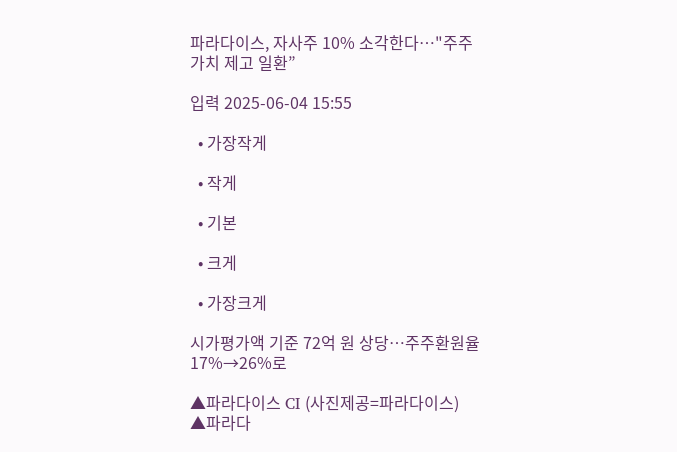파라다이스, 자사주 10% 소각한다⋯"주주가치 제고 일환”

입력 2025-06-04 15:55

  • 가장작게

  • 작게

  • 기본

  • 크게

  • 가장크게

시가평가액 기준 72억 원 상당⋯주주환원율 17%→26%로

▲파라다이스 CI (사진제공=파라다이스)
▲파라다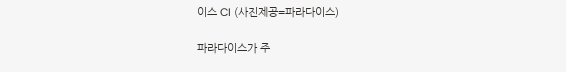이스 CI (사진제공=파라다이스)

파라다이스가 주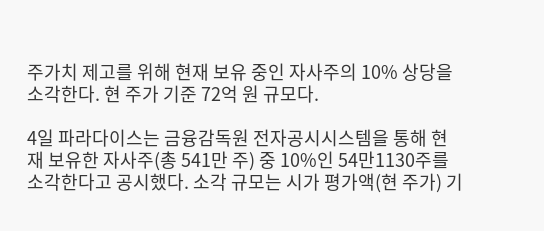주가치 제고를 위해 현재 보유 중인 자사주의 10% 상당을 소각한다. 현 주가 기준 72억 원 규모다.

4일 파라다이스는 금융감독원 전자공시시스템을 통해 현재 보유한 자사주(총 541만 주) 중 10%인 54만1130주를 소각한다고 공시했다. 소각 규모는 시가 평가액(현 주가) 기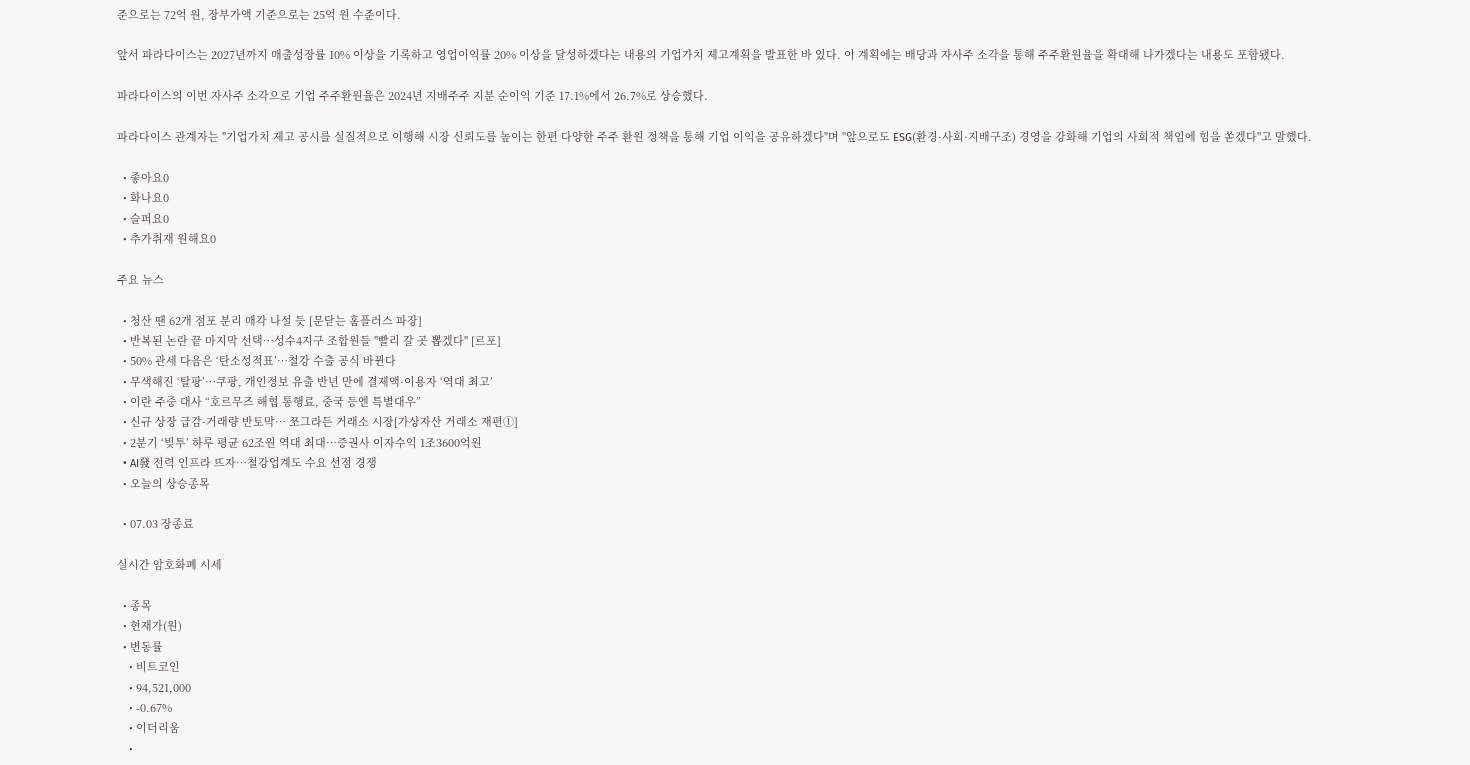준으로는 72억 원, 장부가액 기준으로는 25억 원 수준이다.

앞서 파라다이스는 2027년까지 매출성장률 10% 이상을 기록하고 영업이익률 20% 이상을 달성하겠다는 내용의 기업가치 제고계획을 발표한 바 있다. 이 계획에는 배당과 자사주 소각을 통해 주주환원율을 확대해 나가겠다는 내용도 포함됐다.

파라다이스의 이번 자사주 소각으로 기업 주주환원율은 2024년 지배주주 지분 순이익 기준 17.1%에서 26.7%로 상승했다.

파라다이스 관계자는 "기업가치 제고 공시를 실질적으로 이행해 시장 신뢰도를 높이는 한편 다양한 주주 환원 정책을 통해 기업 이익을 공유하겠다"며 "앞으로도 ESG(환경·사회·지배구조) 경영을 강화해 기업의 사회적 책임에 힘을 쏟겠다"고 말했다.

  • 좋아요0
  • 화나요0
  • 슬퍼요0
  • 추가취재 원해요0

주요 뉴스

  • 청산 땐 62개 점포 분리 매각 나설 듯 [문닫는 홈플러스 파장]
  • 반복된 논란 끝 마지막 선택⋯성수4지구 조합원들 "빨리 갈 곳 뽑겠다" [르포]
  • 50% 관세 다음은 ‘탄소성적표’…철강 수출 공식 바뀐다
  • 무색해진 ‘탈팡’…쿠팡, 개인정보 유출 반년 만에 결제액·이용자 ‘역대 최고’
  • 이란 주중 대사 “호르무즈 해협 통행료, 중국 등엔 특별대우”
  • 신규 상장 급감·거래량 반토막… 쪼그라든 거래소 시장[가상자산 거래소 재편①]
  • 2분기 ‘빚투’ 하루 평균 62조원 역대 최대…증권사 이자수익 1조3600억원
  • AI發 전력 인프라 뜨자…철강업계도 수요 선점 경쟁
  • 오늘의 상승종목

  • 07.03 장종료

실시간 암호화폐 시세

  • 종목
  • 현재가(원)
  • 변동률
    • 비트코인
    • 94,521,000
    • -0.67%
    • 이더리움
    •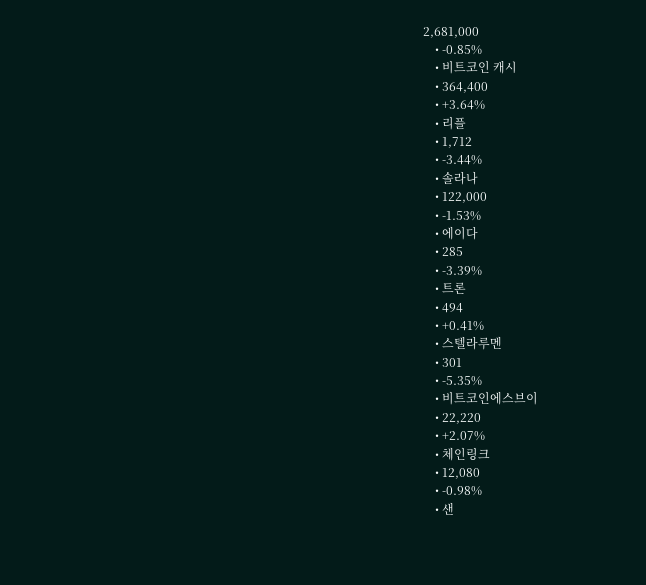2,681,000
    • -0.85%
    • 비트코인 캐시
    • 364,400
    • +3.64%
    • 리플
    • 1,712
    • -3.44%
    • 솔라나
    • 122,000
    • -1.53%
    • 에이다
    • 285
    • -3.39%
    • 트론
    • 494
    • +0.41%
    • 스텔라루멘
    • 301
    • -5.35%
    • 비트코인에스브이
    • 22,220
    • +2.07%
    • 체인링크
    • 12,080
    • -0.98%
    • 샌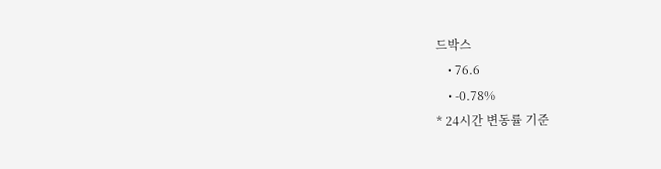드박스
    • 76.6
    • -0.78%
* 24시간 변동률 기준